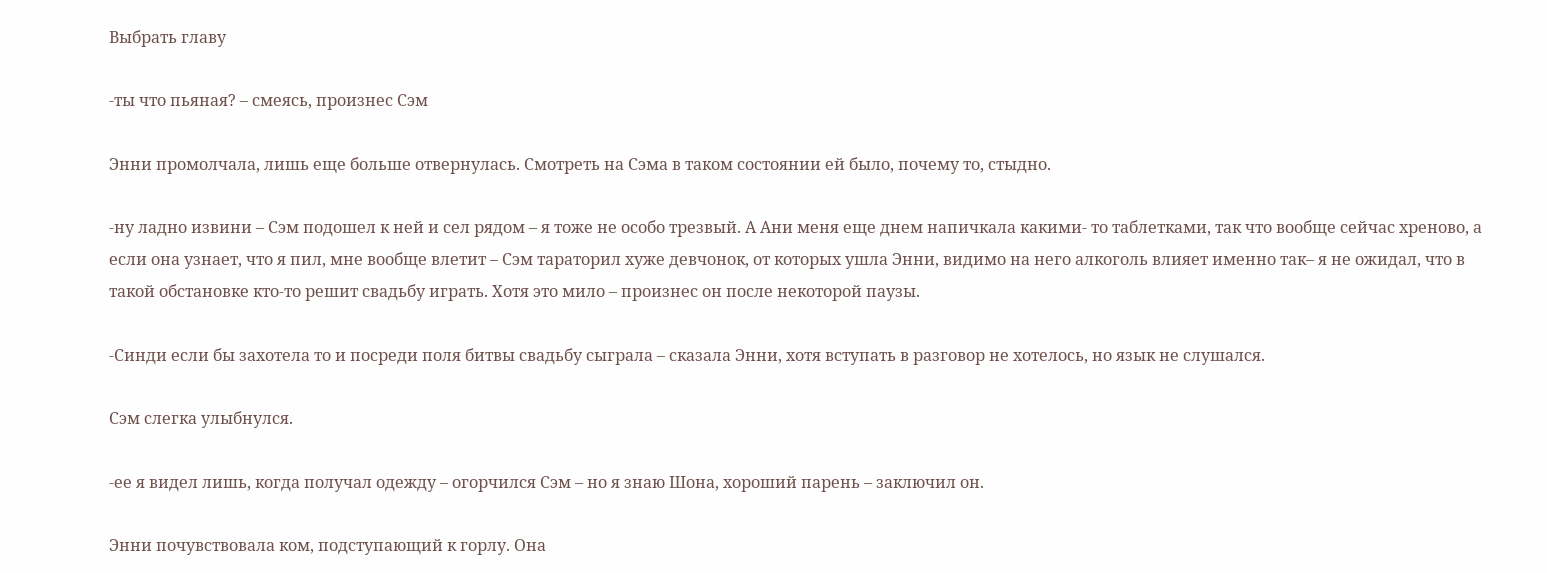Выбрать главу

-ты что пьяная? – смеясь, произнес Сэм

Энни промолчала, лишь еще больше отвернулась. Смотреть на Сэма в таком состоянии ей было, почему то, стыдно.

-ну ладно извини – Сэм подошел к ней и сел рядом – я тоже не особо трезвый. А Ани меня еще днем напичкала какими- то таблетками, так что вообще сейчас хреново, а если она узнает, что я пил, мне вообще влетит – Сэм тараторил хуже девчонок, от которых ушла Энни, видимо на него алкоголь влияет именно так– я не ожидал, что в такой обстановке кто-то решит свадьбу играть. Хотя это мило – произнес он после некоторой паузы.

-Синди если бы захотела то и посреди поля битвы свадьбу сыграла – сказала Энни, хотя вступать в разговор не хотелось, но язык не слушался.

Сэм слегка улыбнулся.

-ее я видел лишь, когда получал одежду – огорчился Сэм – но я знаю Шона, хороший парень – заключил он.

Энни почувствовала ком, подступающий к горлу. Она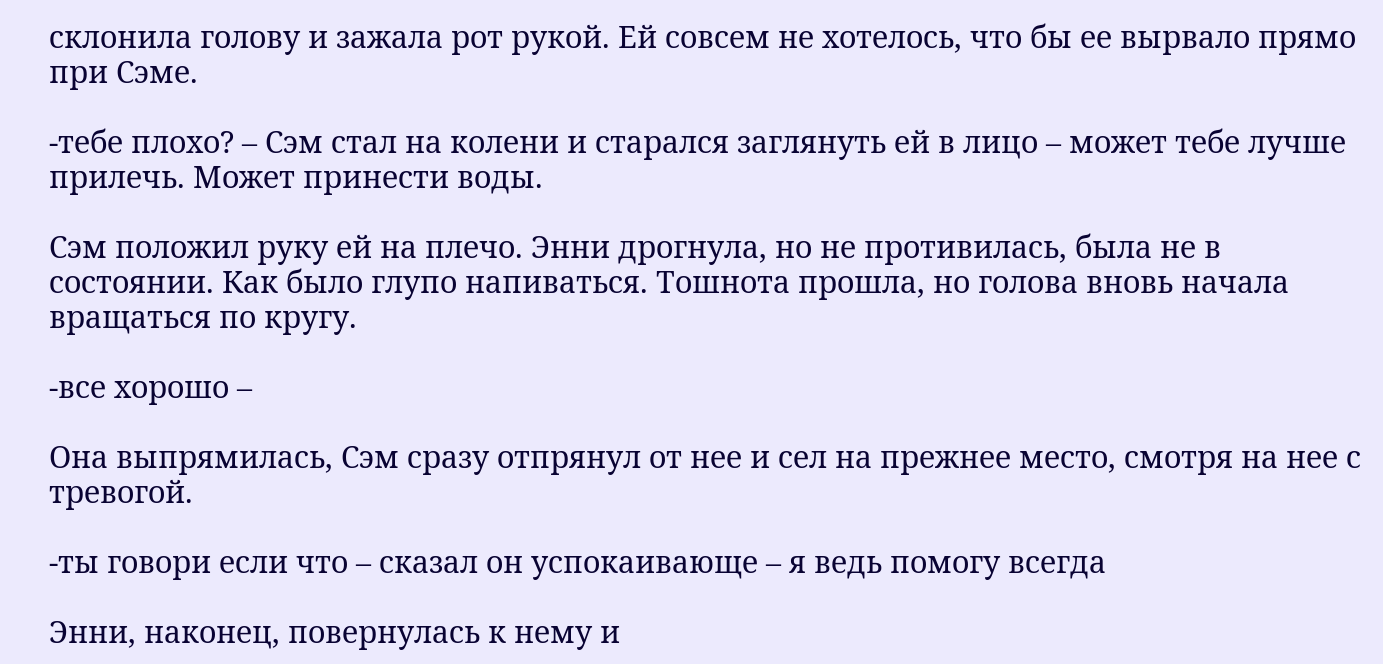склонила голову и зажала рот рукой. Ей совсем не хотелось, что бы ее вырвало прямо при Сэме.

-тебе плохо? – Сэм стал на колени и старался заглянуть ей в лицо – может тебе лучше прилечь. Может принести воды.

Сэм положил руку ей на плечо. Энни дрогнула, но не противилась, была не в состоянии. Как было глупо напиваться. Тошнота прошла, но голова вновь начала вращаться по кругу.

-все хорошо –

Она выпрямилась, Сэм сразу отпрянул от нее и сел на прежнее место, смотря на нее с тревогой.

-ты говори если что – сказал он успокаивающе – я ведь помогу всегда

Энни, наконец, повернулась к нему и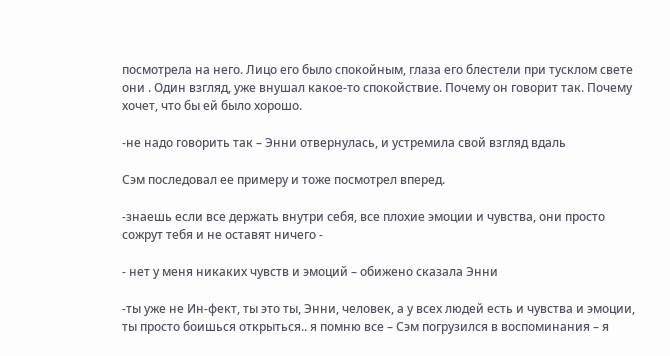посмотрела на него. Лицо его было спокойным, глаза его блестели при тусклом свете они . Один взгляд, уже внушал какое-то спокойствие. Почему он говорит так. Почему хочет, что бы ей было хорошо.

-не надо говорить так – Энни отвернулась, и устремила свой взгляд вдаль

Сэм последовал ее примеру и тоже посмотрел вперед.

-знаешь если все держать внутри себя, все плохие эмоции и чувства, они просто сожрут тебя и не оставят ничего -

- нет у меня никаких чувств и эмоций – обижено сказала Энни

-ты уже не Ин-фект, ты это ты, Энни, человек, а у всех людей есть и чувства и эмоции, ты просто боишься открыться.. я помню все – Сэм погрузился в воспоминания – я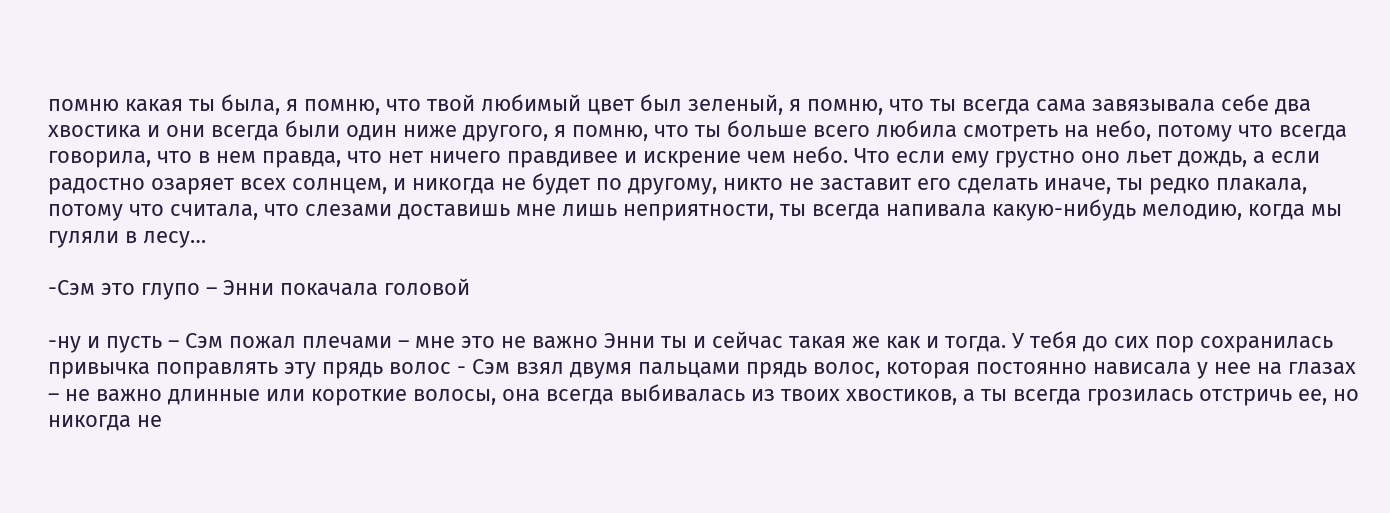помню какая ты была, я помню, что твой любимый цвет был зеленый, я помню, что ты всегда сама завязывала себе два хвостика и они всегда были один ниже другого, я помню, что ты больше всего любила смотреть на небо, потому что всегда говорила, что в нем правда, что нет ничего правдивее и искрение чем небо. Что если ему грустно оно льет дождь, а если радостно озаряет всех солнцем, и никогда не будет по другому, никто не заставит его сделать иначе, ты редко плакала, потому что считала, что слезами доставишь мне лишь неприятности, ты всегда напивала какую-нибудь мелодию, когда мы гуляли в лесу…

-Сэм это глупо – Энни покачала головой

-ну и пусть – Сэм пожал плечами – мне это не важно Энни ты и сейчас такая же как и тогда. У тебя до сих пор сохранилась привычка поправлять эту прядь волос - Сэм взял двумя пальцами прядь волос, которая постоянно нависала у нее на глазах – не важно длинные или короткие волосы, она всегда выбивалась из твоих хвостиков, а ты всегда грозилась отстричь ее, но никогда не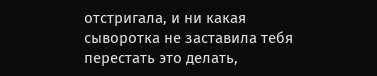отстригала, и ни какая сыворотка не заставила тебя перестать это делать,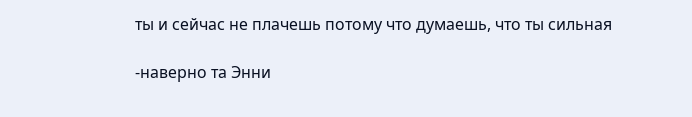ты и сейчас не плачешь потому что думаешь, что ты сильная

-наверно та Энни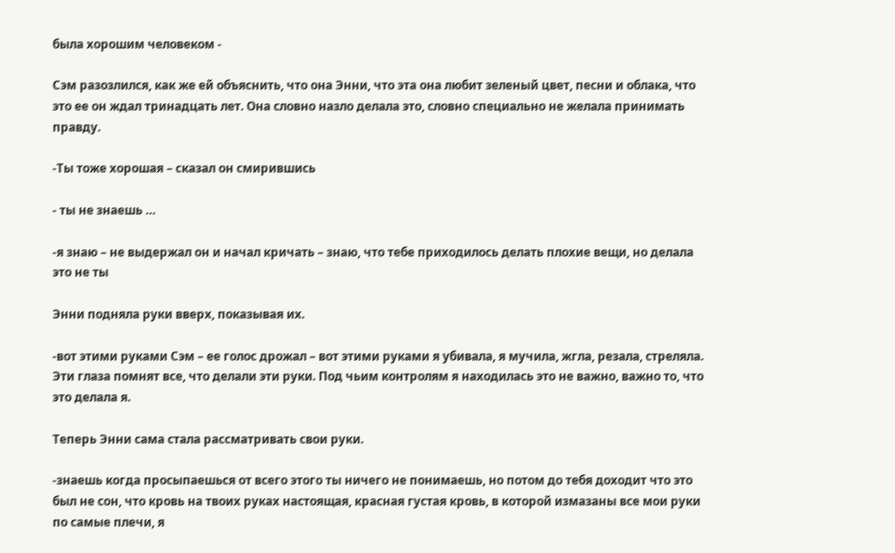была хорошим человеком -

Сэм разозлился, как же ей объяснить, что она Энни, что эта она любит зеленый цвет, песни и облака, что это ее он ждал тринадцать лет. Она словно назло делала это, словно специально не желала принимать правду.

-Ты тоже хорошая – сказал он смирившись

- ты не знаешь …

-я знаю – не выдержал он и начал кричать – знаю, что тебе приходилось делать плохие вещи, но делала это не ты

Энни подняла руки вверх, показывая их.

-вот этими руками Сэм – ее голос дрожал – вот этими руками я убивала, я мучила, жгла, резала, стреляла. Эти глаза помнят все, что делали эти руки. Под чьим контролям я находилась это не важно, важно то, что это делала я.

Теперь Энни сама стала рассматривать свои руки.

-знаешь когда просыпаешься от всего этого ты ничего не понимаешь, но потом до тебя доходит что это был не сон, что кровь на твоих руках настоящая, красная густая кровь, в которой измазаны все мои руки по самые плечи, я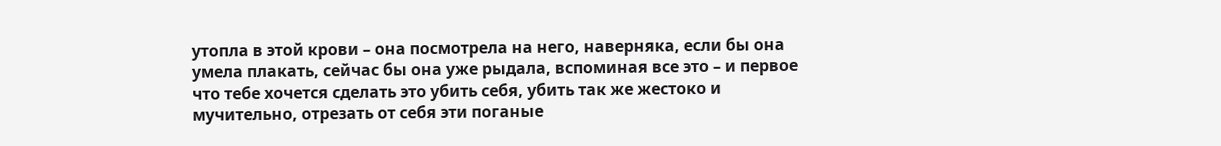утопла в этой крови – она посмотрела на него, наверняка, если бы она умела плакать, сейчас бы она уже рыдала, вспоминая все это – и первое что тебе хочется сделать это убить себя, убить так же жестоко и мучительно, отрезать от себя эти поганые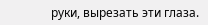руки, вырезать эти глаза.